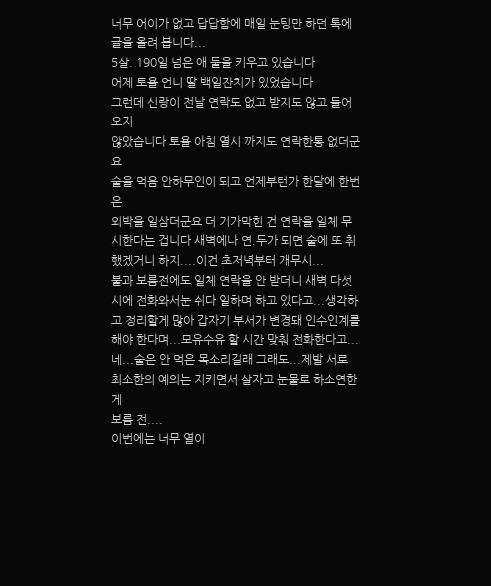너무 어이가 없고 답답함에 매일 눈팅만 하던 톡에
글을 올려 봅니다...
5살. 190일 넘은 애 둘을 키우고 있습니다
어제 토욜 언니 딸 백일잔치가 있었습니다
그런데 신랑이 전날 연락도 없고 받지도 않고 들어오지
않았습니다 토욜 아침 열시 까지도 연락한통 없더군요
술을 먹음 안하무인이 되고 언제부턴가 한달에 한번은
외박을 일삼더군요 더 기가막힌 건 연락을 일체 무시한다는 겁니다 새벽에나 연.두가 되면 술에 또 취했겠거니 하지....이건 초저녁부터 개무시...
불과 보름전에도 일체 연락을 안 받더니 새벽 다섯시에 전화와서눈 쉬다 일하며 하고 있다고...생각하고 정리할게 많아 갑자기 부서가 변경돼 인수인계를 해야 한다며...모유수유 할 시간 맞춰 전화한다고...
네...술은 안 먹은 목소리길래 그래도...제발 서로 최소한의 예의는 지키면서 살자고 눈물로 하소연한게
보름 전....
이번에는 너무 열이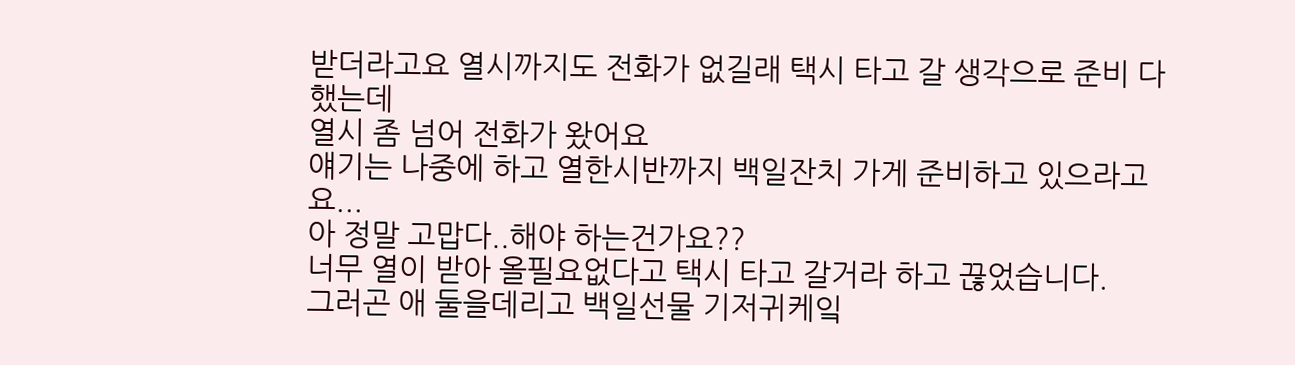받더라고요 열시까지도 전화가 없길래 택시 타고 갈 생각으로 준비 다 했는데
열시 좀 넘어 전화가 왔어요
얘기는 나중에 하고 열한시반까지 백일잔치 가게 준비하고 있으라고요...
아 정말 고맙다..해야 하는건가요??
너무 열이 받아 올필요없다고 택시 타고 갈거라 하고 끊었습니다.
그러곤 애 둘을데리고 백일선물 기저귀케잌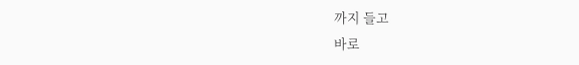까지 들고
바로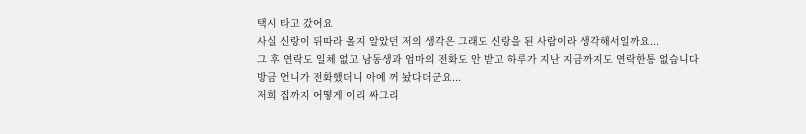택시 타고 갔어요
사실 신랑이 뒤따라 올지 알았던 저의 생각은 그래도 신랑을 된 사람이라 생각해서일까요...
그 후 연락도 일체 없고 남동생과 엄마의 전화도 안 받고 하루가 지난 지금까지도 연락한통 없습니다
방금 언니가 전화했더니 아예 꺼 놨다더군요...
저희 집까지 어떻게 이리 싸그리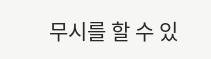무시를 할 수 있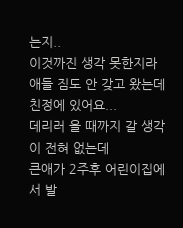는지..
이것까진 생각 못한지라 애들 짐도 안 갖고 왔는데
친정에 있어요...
데리러 올 때까지 갈 생각이 전혀 없는데
큰애가 2주후 어린이집에서 발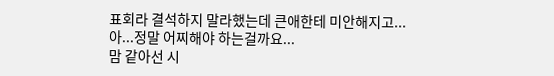표회라 결석하지 말라했는데 큰애한테 미안해지고...
아...정말 어찌해야 하는걸까요...
맘 같아선 시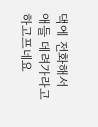댁에 전화해서 애들 데려가라고 하고프네요